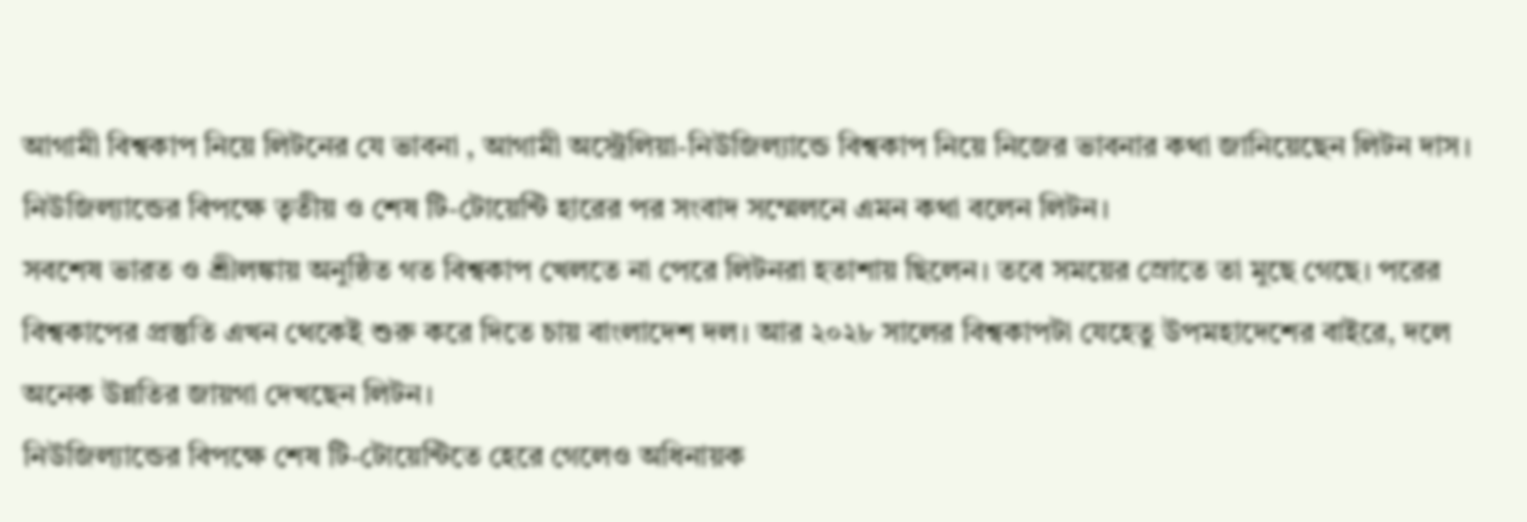আগামী বিশ্বকাপ নিয়ে লিটনের যে ভাবনা , আগামী অস্ট্রেলিয়া-নিউজিল্যান্ডে বিশ্বকাপ নিয়ে নিজের ভাবনার কথা জানিয়েছেন লিটন দাস। নিউজিল্যান্ডের বিপক্ষে তৃতীয় ও শেষ টি-টোয়েন্টি হারের পর সংবাদ সম্মেলনে এমন কথা বলেন লিটন।
সবশেষ ভারত ও শ্রীলঙ্কায় অনুষ্ঠিত গত বিশ্বকাপ খেলতে না পেরে লিটনরা হতাশায় ছিলেন। তবে সময়ের স্রোতে তা মুছে গেছে। পরের বিশ্বকাপের প্রস্তুতি এখন থেকেই শুরু করে দিতে চায় বাংলাদেশ দল। আর ২০২৮ সালের বিশ্বকাপটা যেহেতু উপমহাদেশের বাইরে, দলে অনেক উন্নতির জায়গা দেখছেন লিটন।
নিউজিল্যান্ডের বিপক্ষে শেষ টি-টোয়েন্টিতে হেরে গেলেও অধিনায়ক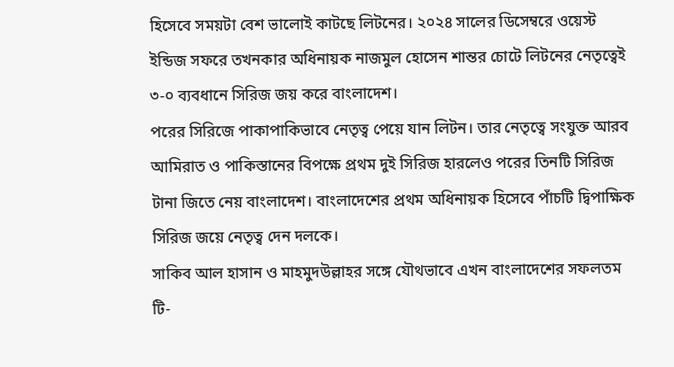হিসেবে সময়টা বেশ ভালোই কাটছে লিটনের। ২০২৪ সালের ডিসেম্বরে ওয়েস্ট ইন্ডিজ সফরে তখনকার অধিনায়ক নাজমুল হোসেন শান্তর চোটে লিটনের নেতৃত্বেই ৩-০ ব্যবধানে সিরিজ জয় করে বাংলাদেশ।
পরের সিরিজে পাকাপাকিভাবে নেতৃত্ব পেয়ে যান লিটন। তার নেতৃত্বে সংযুক্ত আরব আমিরাত ও পাকিস্তানের বিপক্ষে প্রথম দুই সিরিজ হারলেও পরের তিনটি সিরিজ টানা জিতে নেয় বাংলাদেশ। বাংলাদেশের প্রথম অধিনায়ক হিসেবে পাঁচটি দ্বিপাক্ষিক সিরিজ জয়ে নেতৃত্ব দেন দলকে।
সাকিব আল হাসান ও মাহমুদউল্লাহর সঙ্গে যৌথভাবে এখন বাংলাদেশের সফলতম টি-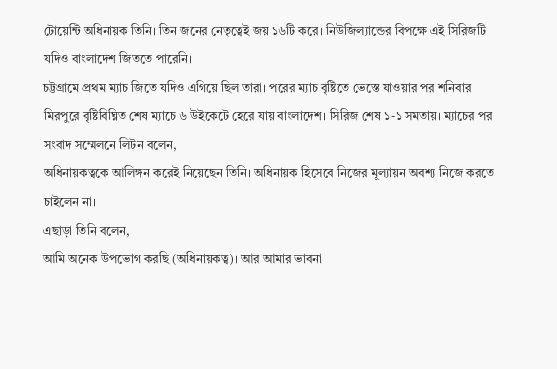টোয়েন্টি অধিনায়ক তিনি। তিন জনের নেতৃত্বেই জয় ১৬টি করে। নিউজিল্যান্ডের বিপক্ষে এই সিরিজটি যদিও বাংলাদেশ জিততে পারেনি।
চট্টগ্রামে প্রথম ম্যাচ জিতে যদিও এগিয়ে ছিল তারা। পরের ম্যাচ বৃষ্টিতে ভেস্তে যাওয়ার পর শনিবার মিরপুরে বৃষ্টিবিঘ্নিত শেষ ম্যাচে ৬ উইকেটে হেরে যায় বাংলাদেশ। সিরিজ শেষ ১-১ সমতায়। ম্যাচের পর সংবাদ সম্মেলনে লিটন বলেন,
অধিনায়কত্বকে আলিঙ্গন করেই নিয়েছেন তিনি। অধিনায়ক হিসেবে নিজের মূল্যায়ন অবশ্য নিজে করতে চাইলেন না।
এছাড়া তিনি বলেন,
আমি অনেক উপভোগ করছি (অধিনায়কত্ব)। আর আমার ভাবনা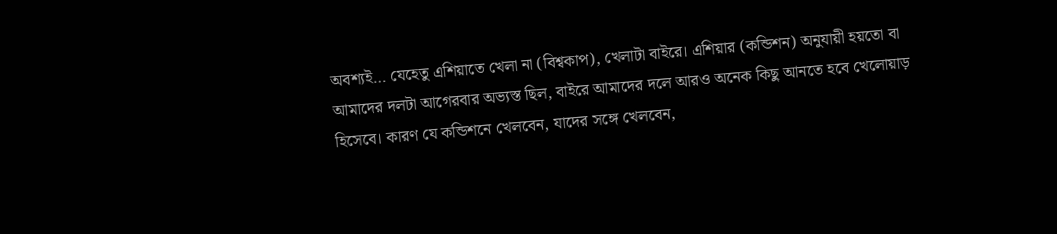অবশ্যই… যেহেতু এশিয়াতে খেলা না (বিশ্বকাপ), খেলাটা বাইরে। এশিয়ার (কন্ডিশন) অনুযায়ী হয়তো বা আমাদের দলটা আগেরবার অভ্যস্ত ছিল, বাইরে আমাদের দলে আরও অনেক কিছু আনতে হবে খেলোয়াড় হিসেবে। কারণ যে কন্ডিশনে খেলবেন, যাদের সঙ্গে খেলবেন,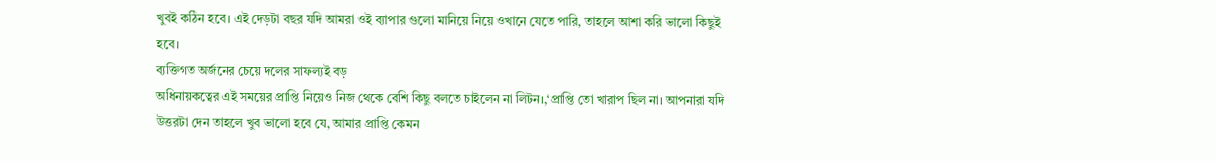খুবই কঠিন হবে। এই দেড়টা বছর যদি আমরা ওই ব্যাপার গুলো মানিয়ে নিয়ে ওখানে যেতে পারি, তাহলে আশা করি ভালো কিছুই হবে।
ব্যক্তিগত অর্জনের চেয়ে দলের সাফল্যই বড়
অধিনায়কত্বের এই সময়ের প্রাপ্তি নিয়েও নিজ থেকে বেশি কিছু বলতে চাইলেন না লিটন।,‘প্রাপ্তি তো খারাপ ছিল না। আপনারা যদি উত্তরটা দেন তাহলে খুব ভালো হবে যে, আমার প্রাপ্তি কেমন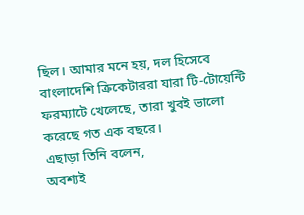ছিল। আমার মনে হয়, দল হিসেবে বাংলাদেশি ক্রিকেটাররা যারা টি-টোয়েন্টি ফরম্যাটে খেলেছে, তারা খুবই ভালো করেছে গত এক বছরে।
এছাড়া তিনি বলেন,
অবশ্যই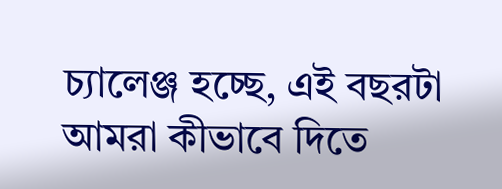চ্যালেঞ্জ হচ্ছে, এই বছরটা আমরা কীভাবে দিতে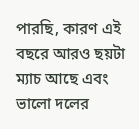পারছি, কারণ এই বছরে আরও ছয়টা ম্যাচ আছে এবং ভালো দলের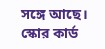সঙ্গে আছে।
স্কোর কার্ড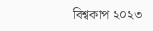বিশ্বকাপ ২০২৩